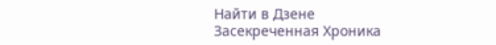Найти в Дзене
Засекреченная Хроника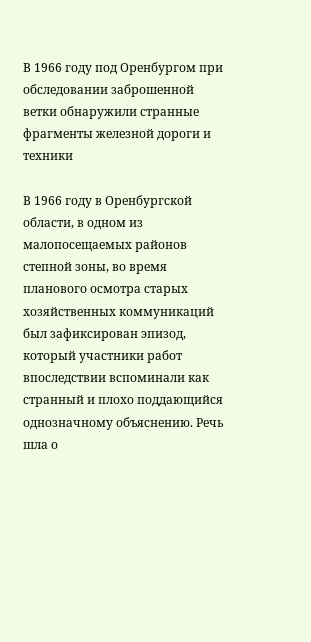В 1966 году под Оренбургом при обследовании заброшенной ветки обнаружили странные фрагменты железной дороги и техники

В 1966 году в Оренбургской области, в одном из малопосещаемых районов степной зоны, во время планового осмотра старых хозяйственных коммуникаций был зафиксирован эпизод, который участники работ впоследствии вспоминали как странный и плохо поддающийся однозначному объяснению. Речь шла о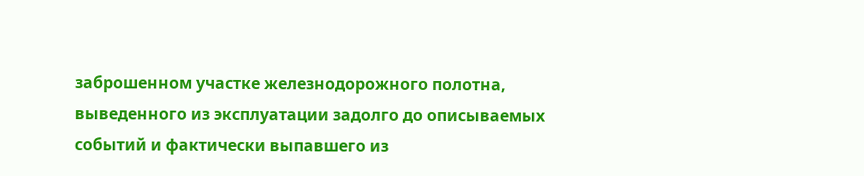заброшенном участке железнодорожного полотна, выведенного из эксплуатации задолго до описываемых событий и фактически выпавшего из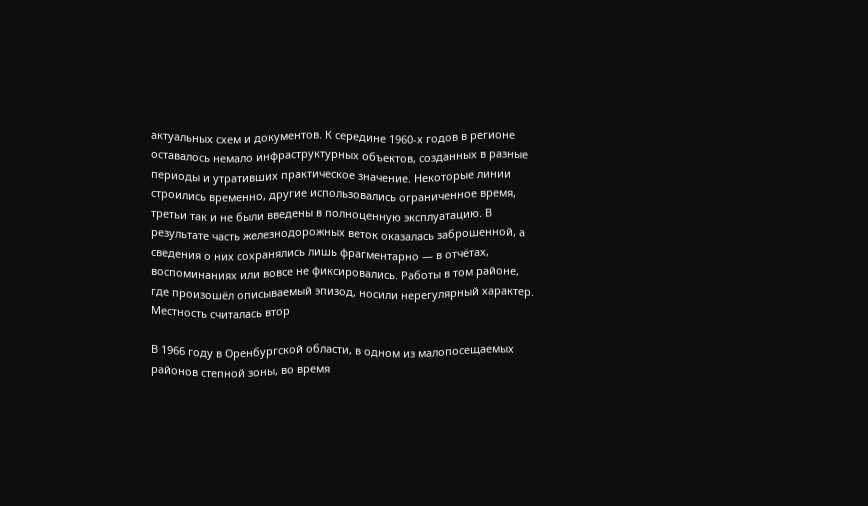актуальных схем и документов. К середине 1960-х годов в регионе оставалось немало инфраструктурных объектов, созданных в разные периоды и утративших практическое значение. Некоторые линии строились временно, другие использовались ограниченное время, третьи так и не были введены в полноценную эксплуатацию. В результате часть железнодорожных веток оказалась заброшенной, а сведения о них сохранялись лишь фрагментарно — в отчётах, воспоминаниях или вовсе не фиксировались. Работы в том районе, где произошёл описываемый эпизод, носили нерегулярный характер. Местность считалась втор

В 1966 году в Оренбургской области, в одном из малопосещаемых районов степной зоны, во время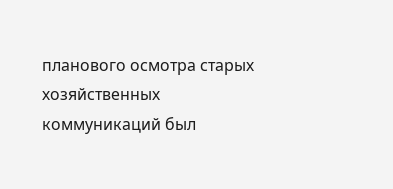планового осмотра старых хозяйственных коммуникаций был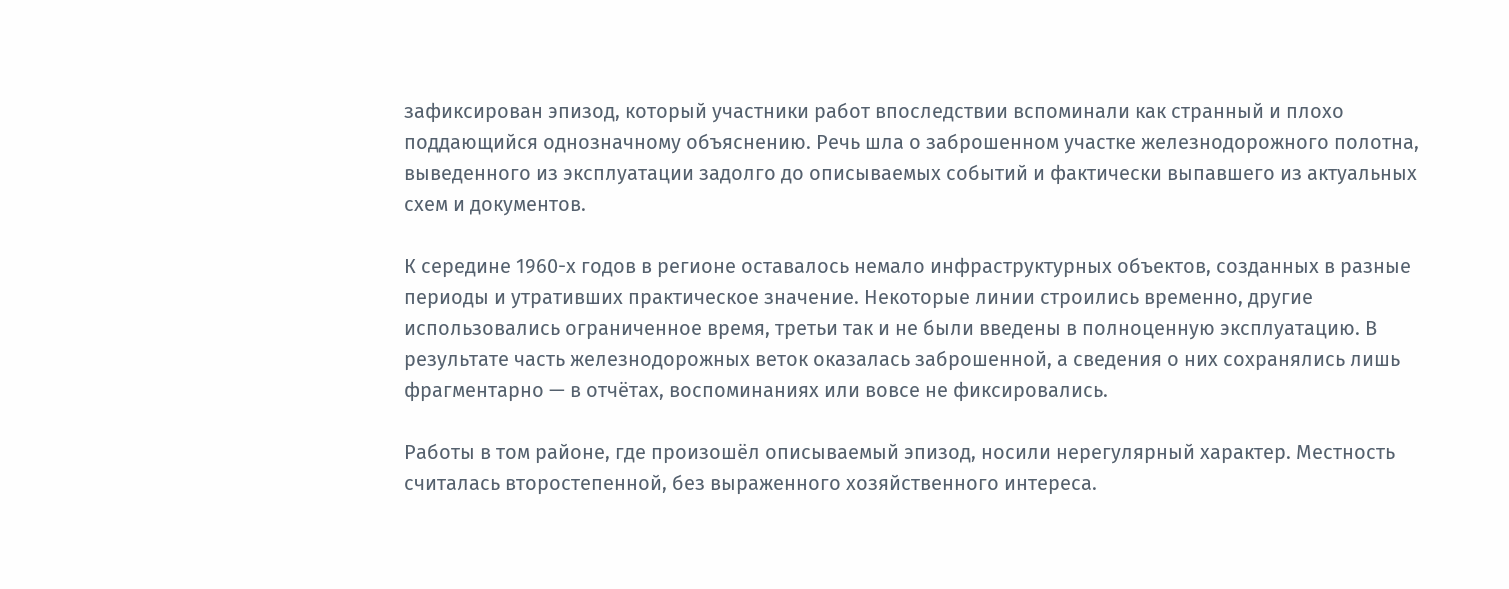зафиксирован эпизод, который участники работ впоследствии вспоминали как странный и плохо поддающийся однозначному объяснению. Речь шла о заброшенном участке железнодорожного полотна, выведенного из эксплуатации задолго до описываемых событий и фактически выпавшего из актуальных схем и документов.

К середине 1960-х годов в регионе оставалось немало инфраструктурных объектов, созданных в разные периоды и утративших практическое значение. Некоторые линии строились временно, другие использовались ограниченное время, третьи так и не были введены в полноценную эксплуатацию. В результате часть железнодорожных веток оказалась заброшенной, а сведения о них сохранялись лишь фрагментарно — в отчётах, воспоминаниях или вовсе не фиксировались.

Работы в том районе, где произошёл описываемый эпизод, носили нерегулярный характер. Местность считалась второстепенной, без выраженного хозяйственного интереса.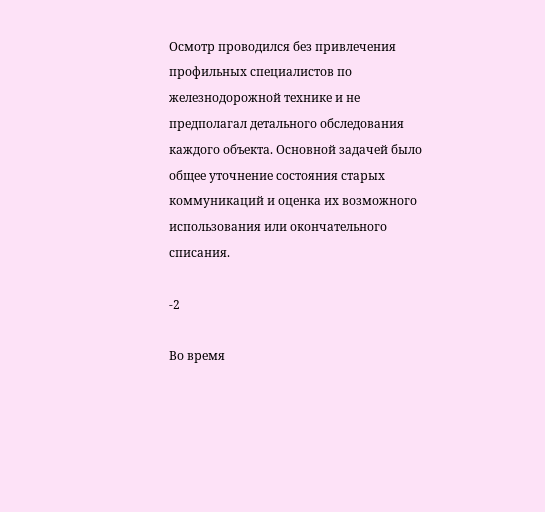Осмотр проводился без привлечения профильных специалистов по железнодорожной технике и не предполагал детального обследования каждого объекта. Основной задачей было общее уточнение состояния старых коммуникаций и оценка их возможного использования или окончательного списания.

-2

Во время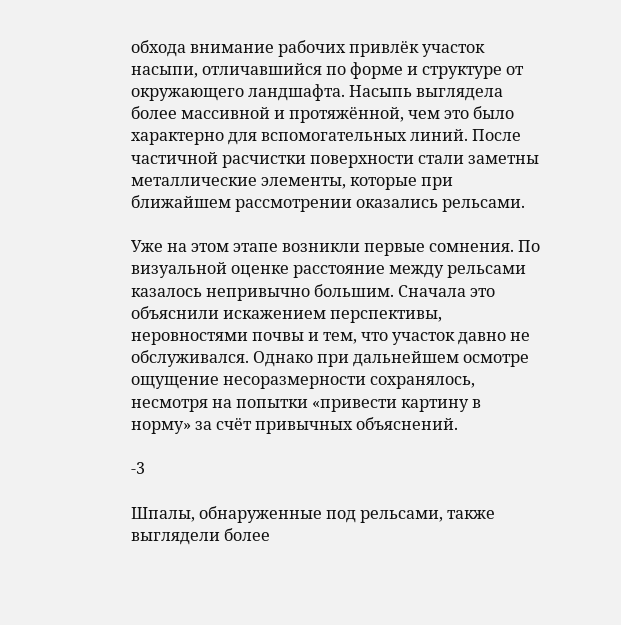обхода внимание рабочих привлёк участок насыпи, отличавшийся по форме и структуре от окружающего ландшафта. Насыпь выглядела более массивной и протяжённой, чем это было характерно для вспомогательных линий. После частичной расчистки поверхности стали заметны металлические элементы, которые при ближайшем рассмотрении оказались рельсами.

Уже на этом этапе возникли первые сомнения. По визуальной оценке расстояние между рельсами казалось непривычно большим. Сначала это объяснили искажением перспективы, неровностями почвы и тем, что участок давно не обслуживался. Однако при дальнейшем осмотре ощущение несоразмерности сохранялось, несмотря на попытки «привести картину в норму» за счёт привычных объяснений.

-3

Шпалы, обнаруженные под рельсами, также выглядели более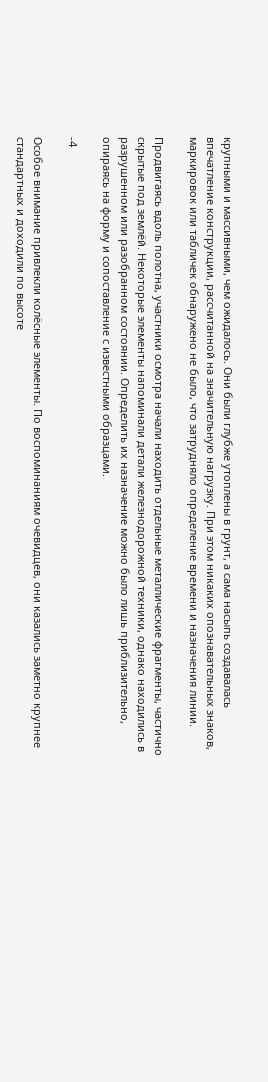крупными и массивными, чем ожидалось. Они были глубже утоплены в грунт, а сама насыпь создавалась впечатление конструкции, рассчитанной на значительную нагрузку. При этом никаких опознавательных знаков, маркировок или табличек обнаружено не было, что затрудняло определение времени и назначения линии.

Продвигаясь вдоль полотна, участники осмотра начали находить отдельные металлические фрагменты, частично скрытые под землёй. Некоторые элементы напоминали детали железнодорожной техники, однако находились в разрушенном или разобранном состоянии. Определить их назначение можно было лишь приблизительно, опираясь на форму и сопоставление с известными образцами.

-4

Особое внимание привлекли колёсные элементы. По воспоминаниям очевидцев, они казались заметно крупнее стандартных и доходили по высоте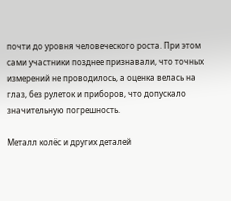почти до уровня человеческого роста. При этом сами участники позднее признавали, что точных измерений не проводилось, а оценка велась на глаз, без рулеток и приборов, что допускало значительную погрешность.

Металл колёс и других деталей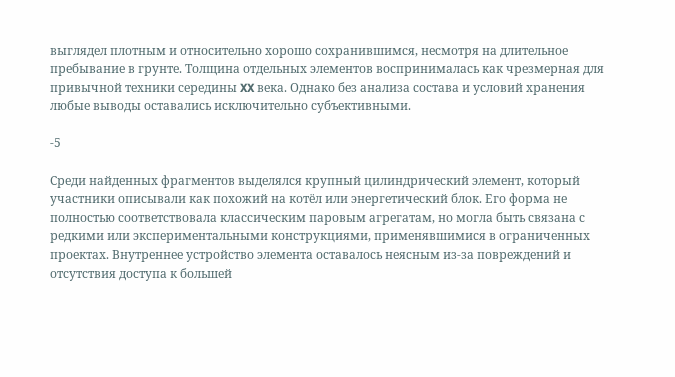выглядел плотным и относительно хорошо сохранившимся, несмотря на длительное пребывание в грунте. Толщина отдельных элементов воспринималась как чрезмерная для привычной техники середины XX века. Однако без анализа состава и условий хранения любые выводы оставались исключительно субъективными.

-5

Среди найденных фрагментов выделялся крупный цилиндрический элемент, который участники описывали как похожий на котёл или энергетический блок. Его форма не полностью соответствовала классическим паровым агрегатам, но могла быть связана с редкими или экспериментальными конструкциями, применявшимися в ограниченных проектах. Внутреннее устройство элемента оставалось неясным из-за повреждений и отсутствия доступа к большей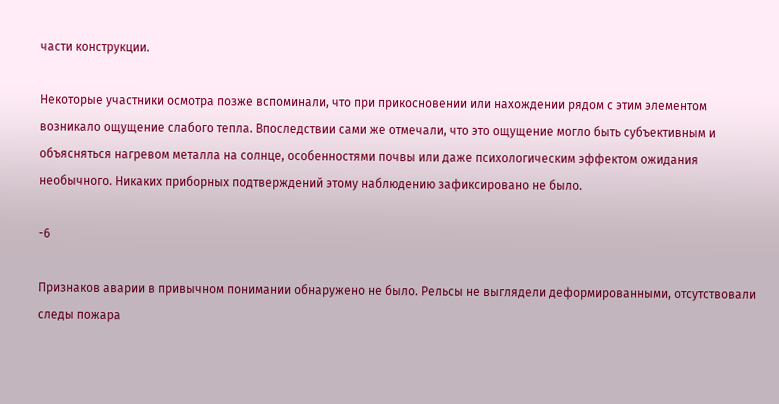части конструкции.

Некоторые участники осмотра позже вспоминали, что при прикосновении или нахождении рядом с этим элементом возникало ощущение слабого тепла. Впоследствии сами же отмечали, что это ощущение могло быть субъективным и объясняться нагревом металла на солнце, особенностями почвы или даже психологическим эффектом ожидания необычного. Никаких приборных подтверждений этому наблюдению зафиксировано не было.

-6

Признаков аварии в привычном понимании обнаружено не было. Рельсы не выглядели деформированными, отсутствовали следы пожара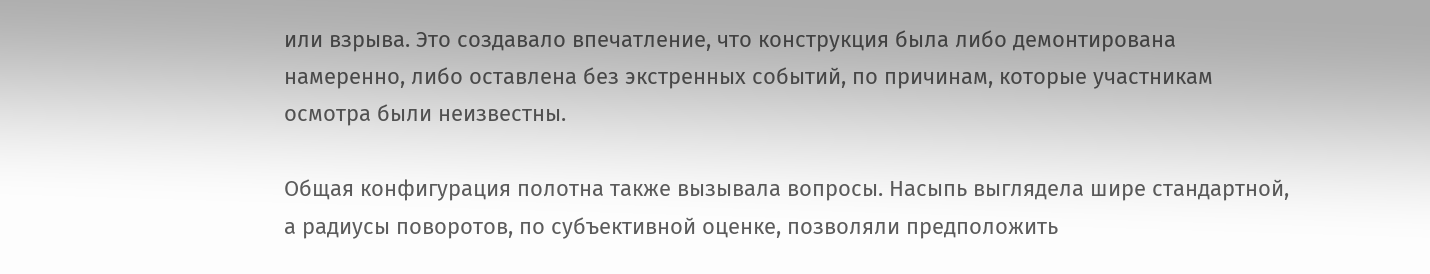или взрыва. Это создавало впечатление, что конструкция была либо демонтирована намеренно, либо оставлена без экстренных событий, по причинам, которые участникам осмотра были неизвестны.

Общая конфигурация полотна также вызывала вопросы. Насыпь выглядела шире стандартной, а радиусы поворотов, по субъективной оценке, позволяли предположить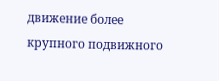движение более крупного подвижного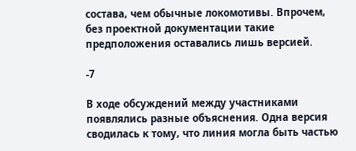состава, чем обычные локомотивы. Впрочем, без проектной документации такие предположения оставались лишь версией.

-7

В ходе обсуждений между участниками появлялись разные объяснения. Одна версия сводилась к тому, что линия могла быть частью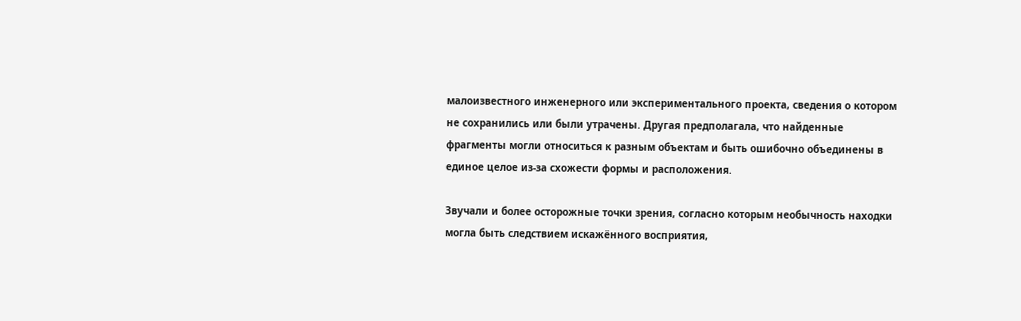малоизвестного инженерного или экспериментального проекта, сведения о котором не сохранились или были утрачены. Другая предполагала, что найденные фрагменты могли относиться к разным объектам и быть ошибочно объединены в единое целое из-за схожести формы и расположения.

Звучали и более осторожные точки зрения, согласно которым необычность находки могла быть следствием искажённого восприятия,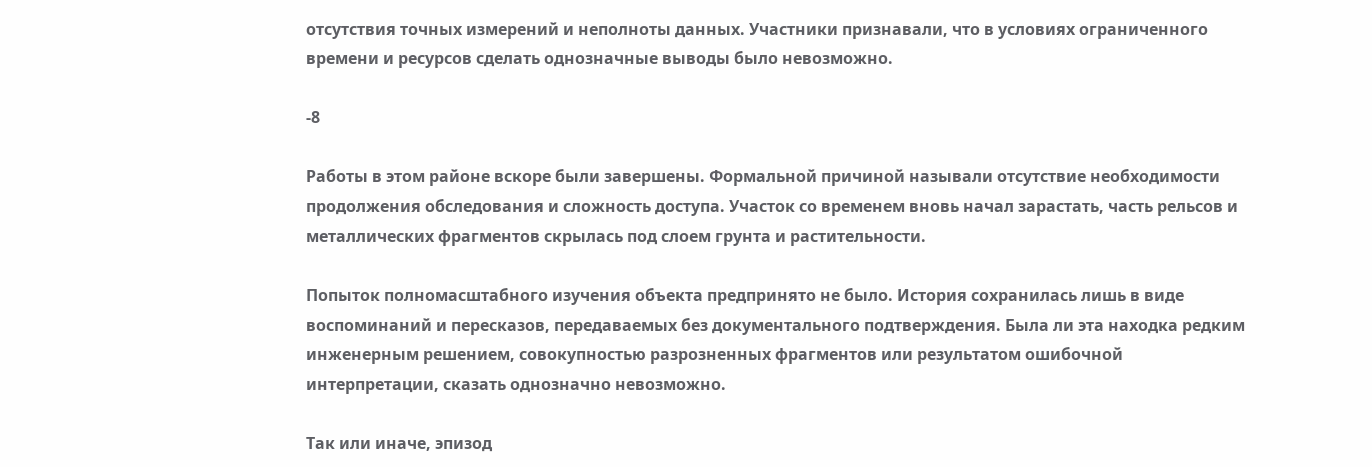отсутствия точных измерений и неполноты данных. Участники признавали, что в условиях ограниченного времени и ресурсов сделать однозначные выводы было невозможно.

-8

Работы в этом районе вскоре были завершены. Формальной причиной называли отсутствие необходимости продолжения обследования и сложность доступа. Участок со временем вновь начал зарастать, часть рельсов и металлических фрагментов скрылась под слоем грунта и растительности.

Попыток полномасштабного изучения объекта предпринято не было. История сохранилась лишь в виде воспоминаний и пересказов, передаваемых без документального подтверждения. Была ли эта находка редким инженерным решением, совокупностью разрозненных фрагментов или результатом ошибочной интерпретации, сказать однозначно невозможно.

Так или иначе, эпизод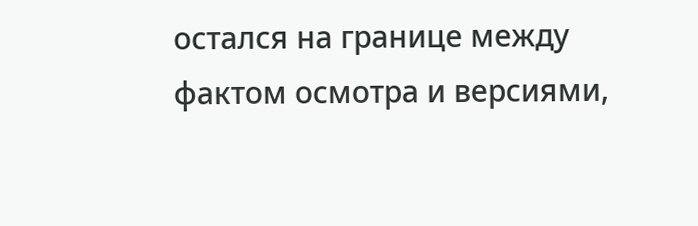остался на границе между фактом осмотра и версиями,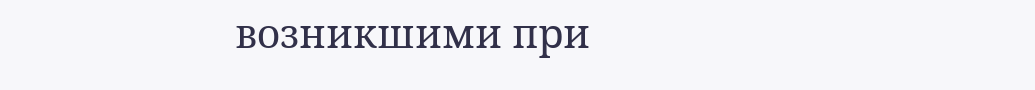возникшими при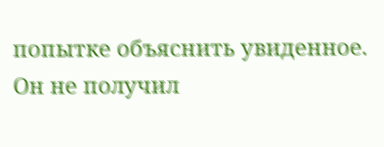попытке объяснить увиденное. Он не получил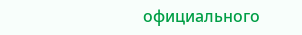официального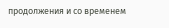продолжения и со временем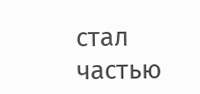стал частью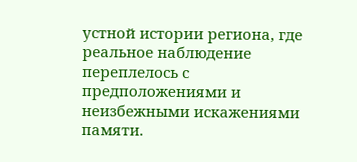устной истории региона, где реальное наблюдение переплелось с предположениями и неизбежными искажениями памяти.